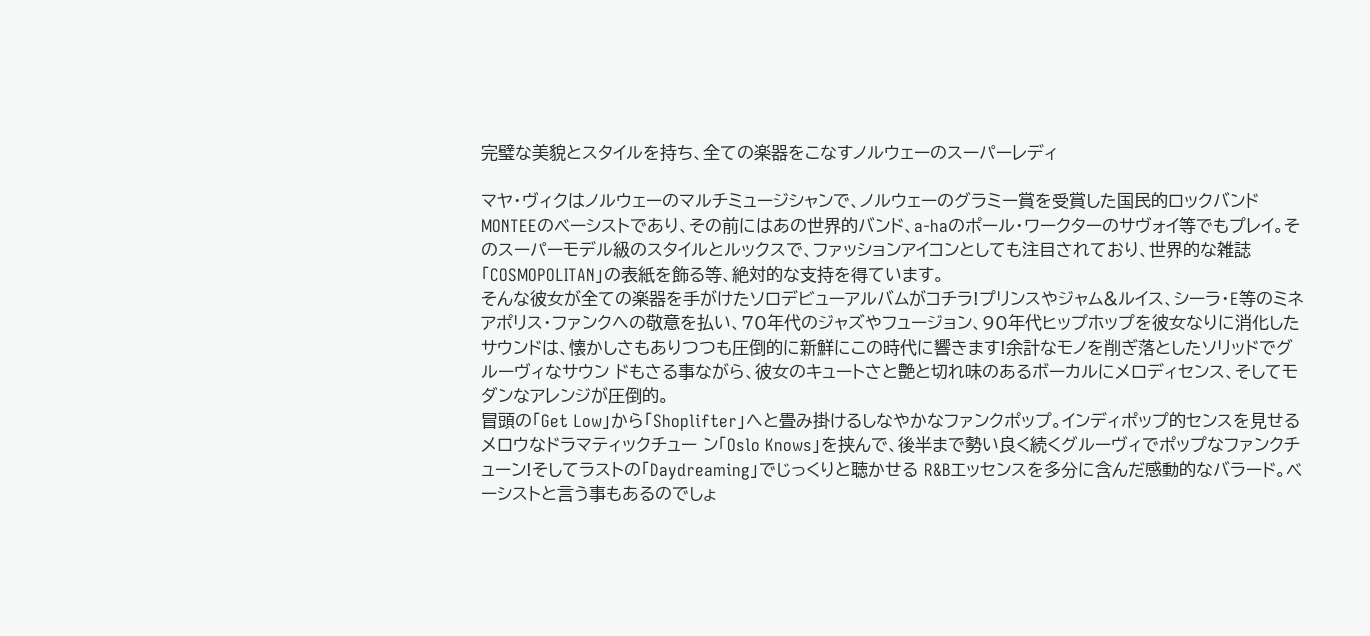完璧な美貌とスタイルを持ち、全ての楽器をこなすノルウェーのスーパーレディ

マヤ・ヴィクはノルウェーのマルチミュージシャンで、ノルウェーのグラミー賞を受賞した国民的ロックバンドMONTEEのベーシストであり、その前にはあの世界的バンド、a-haのポール・ワークターのサヴォイ等でもプレイ。そのスーパーモデル級のスタイルとルックスで、ファッションアイコンとしても注目されており、世界的な雑誌「COSMOPOLITAN」の表紙を飾る等、絶対的な支持を得ています。
そんな彼女が全ての楽器を手がけたソロデビューアルバムがコチラ!プリンスやジャム&ルイス、シーラ・E等のミネアポリス・ファンクへの敬意を払い、70年代のジャズやフュージョン、90年代ヒップホップを彼女なりに消化したサウンドは、懐かしさもありつつも圧倒的に新鮮にこの時代に響きます!余計なモノを削ぎ落としたソリッドでグルーヴィなサウン ドもさる事ながら、彼女のキュートさと艶と切れ味のあるボーカルにメロディセンス、そしてモダンなアレンジが圧倒的。
冒頭の「Get Low」から「Shoplifter」へと畳み掛けるしなやかなファンクポップ。インディポップ的センスを見せるメロウなドラマティックチュー ン「Oslo Knows」を挟んで、後半まで勢い良く続くグルーヴィでポップなファンクチューン!そしてラストの「Daydreaming」でじっくりと聴かせる R&Bエッセンスを多分に含んだ感動的なバラード。ベーシストと言う事もあるのでしょ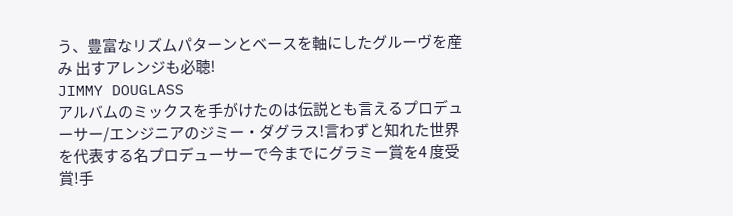う、豊富なリズムパターンとベースを軸にしたグルーヴを産み 出すアレンジも必聴!
JIMMY DOUGLASS
アルバムのミックスを手がけたのは伝説とも言えるプロデューサー/エンジニアのジミー・ダグラス!言わずと知れた世界を代表する名プロデューサーで今までにグラミー賞を4 度受賞!手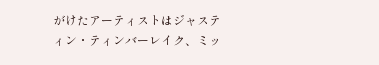がけたアーティストはジャスティン・ティンバーレイク、ミッ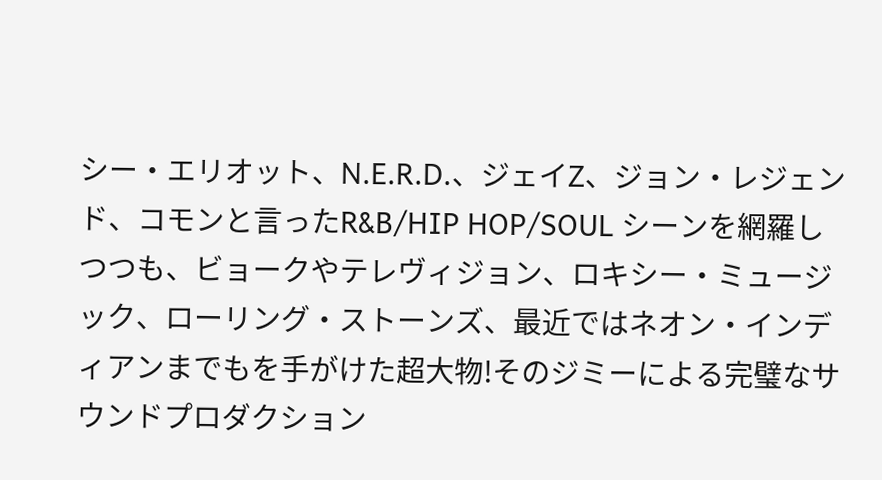シー・エリオット、N.E.R.D.、ジェイZ、ジョン・レジェンド、コモンと言ったR&B/HIP HOP/SOUL シーンを網羅しつつも、ビョークやテレヴィジョン、ロキシー・ミュージック、ローリング・ストーンズ、最近ではネオン・インディアンまでもを手がけた超大物!そのジミーによる完璧なサウンドプロダクション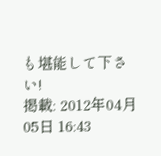も堪能して下さい!
掲載: 2012年04月05日 16:43